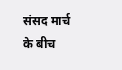संसद मार्च के बीच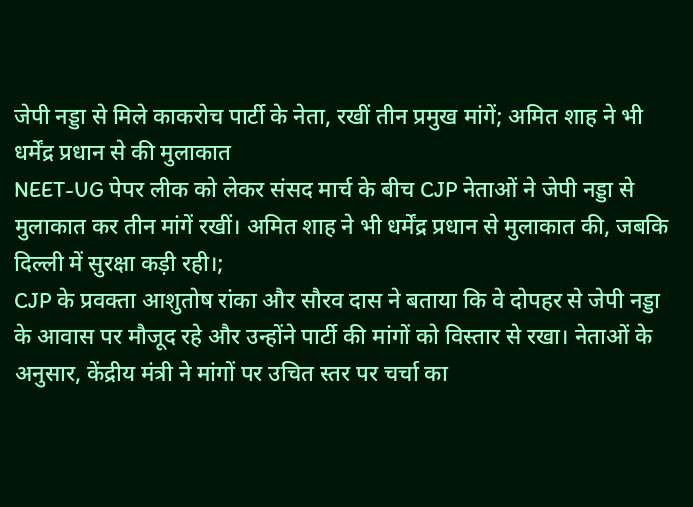जेपी नड्डा से मिले काकरोच पार्टी के नेता, रखीं तीन प्रमुख मांगें; अमित शाह ने भी धर्मेंद्र प्रधान से की मुलाकात
NEET-UG पेपर लीक को लेकर संसद मार्च के बीच CJP नेताओं ने जेपी नड्डा से मुलाकात कर तीन मांगें रखीं। अमित शाह ने भी धर्मेंद्र प्रधान से मुलाकात की, जबकि दिल्ली में सुरक्षा कड़ी रही।;
CJP के प्रवक्ता आशुतोष रांका और सौरव दास ने बताया कि वे दोपहर से जेपी नड्डा के आवास पर मौजूद रहे और उन्होंने पार्टी की मांगों को विस्तार से रखा। नेताओं के अनुसार, केंद्रीय मंत्री ने मांगों पर उचित स्तर पर चर्चा का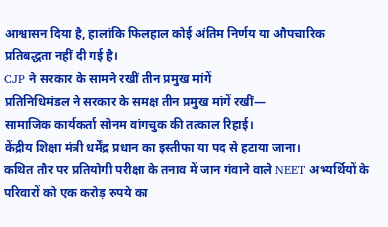आश्वासन दिया है, हालांकि फिलहाल कोई अंतिम निर्णय या औपचारिक प्रतिबद्धता नहीं दी गई है।
CJP ने सरकार के सामने रखीं तीन प्रमुख मांगें
प्रतिनिधिमंडल ने सरकार के समक्ष तीन प्रमुख मांगें रखीं—
सामाजिक कार्यकर्ता सोनम वांगचुक की तत्काल रिहाई।
केंद्रीय शिक्षा मंत्री धर्मेंद्र प्रधान का इस्तीफा या पद से हटाया जाना।
कथित तौर पर प्रतियोगी परीक्षा के तनाव में जान गंवाने वाले NEET अभ्यर्थियों के परिवारों को एक करोड़ रुपये का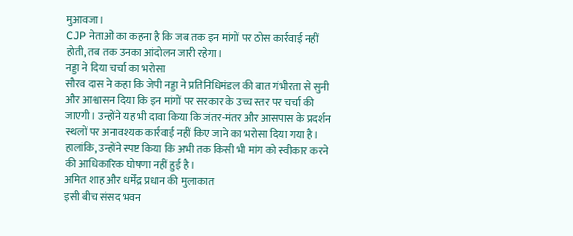मुआवजा।
CJP नेताओं का कहना है कि जब तक इन मांगों पर ठोस कार्रवाई नहीं होती, तब तक उनका आंदोलन जारी रहेगा।
नड्डा ने दिया चर्चा का भरोसा
सौरव दास ने कहा कि जेपी नड्डा ने प्रतिनिधिमंडल की बात गंभीरता से सुनी और आश्वासन दिया कि इन मांगों पर सरकार के उच्च स्तर पर चर्चा की जाएगी। उन्होंने यह भी दावा किया कि जंतर-मंतर और आसपास के प्रदर्शन स्थलों पर अनावश्यक कार्रवाई नहीं किए जाने का भरोसा दिया गया है। हालांकि, उन्होंने स्पष्ट किया कि अभी तक किसी भी मांग को स्वीकार करने की आधिकारिक घोषणा नहीं हुई है।
अमित शाह और धर्मेंद्र प्रधान की मुलाकात
इसी बीच संसद भवन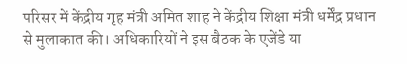परिसर में केंद्रीय गृह मंत्री अमित शाह ने केंद्रीय शिक्षा मंत्री धर्मेंद्र प्रधान से मुलाकात की। अधिकारियों ने इस बैठक के एजेंडे या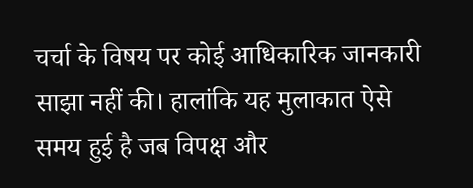चर्चा के विषय पर कोई आधिकारिक जानकारी साझा नहीं की। हालांकि यह मुलाकात ऐसे समय हुई है जब विपक्ष और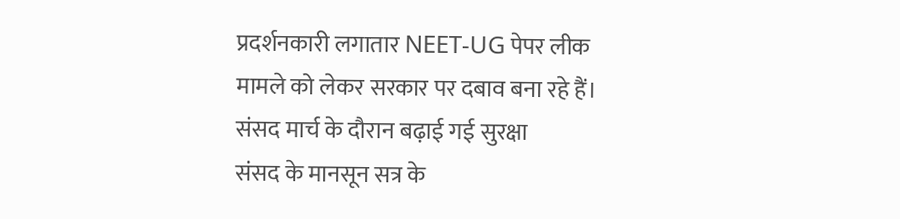प्रदर्शनकारी लगातार NEET-UG पेपर लीक मामले को लेकर सरकार पर दबाव बना रहे हैं।
संसद मार्च के दौरान बढ़ाई गई सुरक्षा
संसद के मानसून सत्र के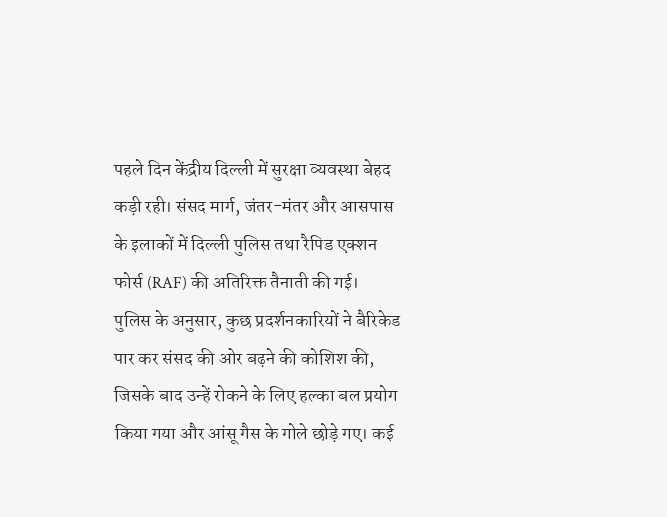पहले दिन केंद्रीय दिल्ली में सुरक्षा व्यवस्था बेहद कड़ी रही। संसद मार्ग, जंतर-मंतर और आसपास के इलाकों में दिल्ली पुलिस तथा रैपिड एक्शन फोर्स (RAF) की अतिरिक्त तैनाती की गई।
पुलिस के अनुसार, कुछ प्रदर्शनकारियों ने बैरिकेड पार कर संसद की ओर बढ़ने की कोशिश की, जिसके बाद उन्हें रोकने के लिए हल्का बल प्रयोग किया गया और आंसू गैस के गोले छोड़े गए। कई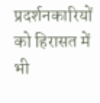प्रदर्शनकारियों को हिरासत में भी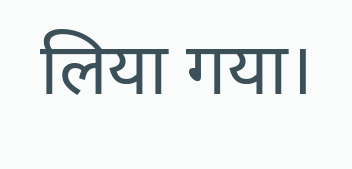लिया गया।